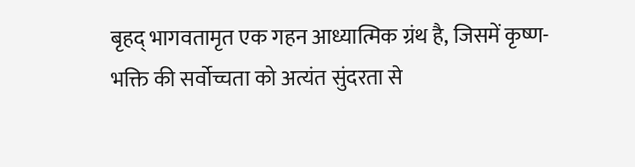बृहद् भागवतामृत एक गहन आध्यात्मिक ग्रंथ है, जिसमें कृष्ण-भक्ति की सर्वोच्चता को अत्यंत सुंदरता से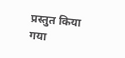प्रस्तुत किया गया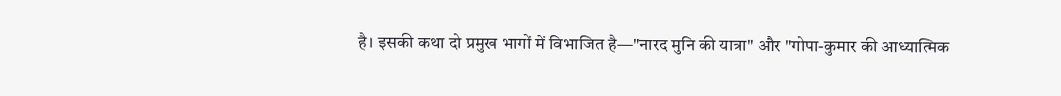है। इसकी कथा दो प्रमुख भागों में विभाजित है—"नारद मुनि की यात्रा" और "गोपा-कुमार की आध्यात्मिक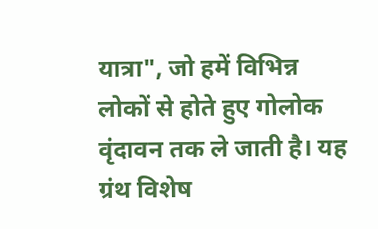यात्रा", जो हमें विभिन्न लोकों से होते हुए गोलोक वृंदावन तक ले जाती है। यह ग्रंथ विशेष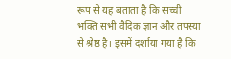रूप से यह बताता है कि सच्ची भक्ति सभी वैदिक ज्ञान और तपस्या से श्रेष्ठ है। इसमें दर्शाया गया है कि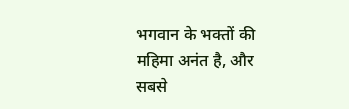भगवान के भक्तों की महिमा अनंत है, और सबसे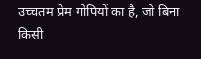उच्चतम प्रेम गोपियों का है, जो बिना किसी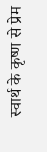स्वार्थ के कृष्ण से प्रेम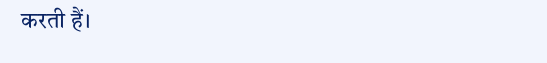करती हैं।